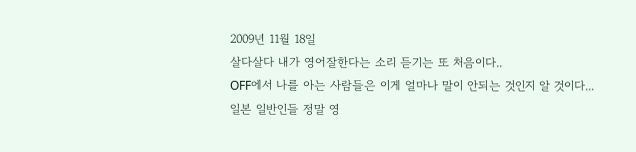2009년 11월 18일
살다살다 내가 영어잘한다는 소리 듣기는 또 처음이다..
OFF에서 나를 아는 사람들은 이게 얼마나 말이 안되는 것인지 알 것이다...
일본 일반인들 정말 영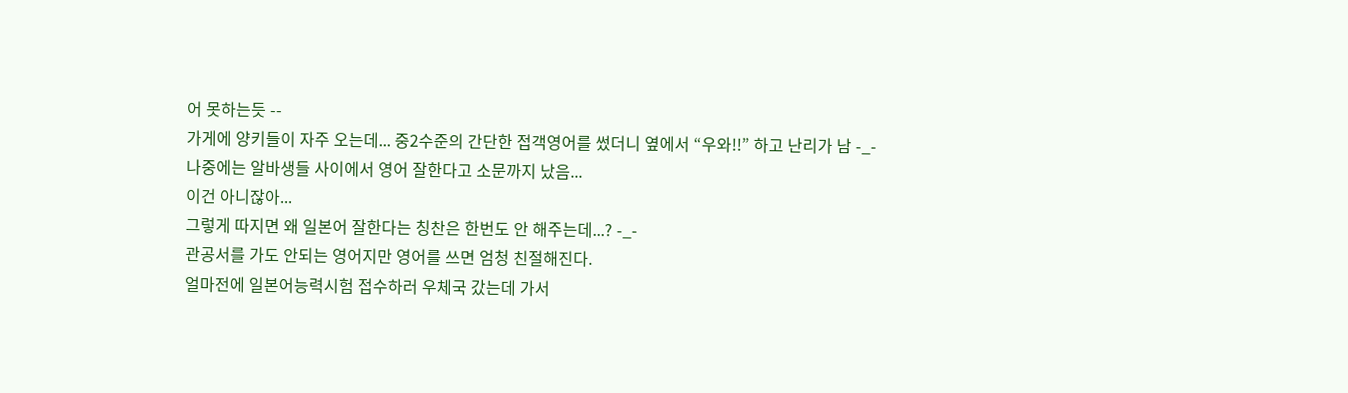어 못하는듯 --
가게에 양키들이 자주 오는데... 중2수준의 간단한 접객영어를 썼더니 옆에서 “우와!!” 하고 난리가 남 -_-
나중에는 알바생들 사이에서 영어 잘한다고 소문까지 났음...
이건 아니잖아...
그렇게 따지면 왜 일본어 잘한다는 칭찬은 한번도 안 해주는데...? -_-
관공서를 가도 안되는 영어지만 영어를 쓰면 엄청 친절해진다.
얼마전에 일본어능력시험 접수하러 우체국 갔는데 가서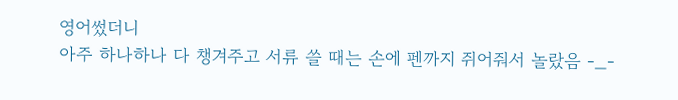영어썼더니
아주 하나하나 다 챙겨주고 서류 쓸 때는 손에 펜까지 쥐어줘서 놀랐음 -_-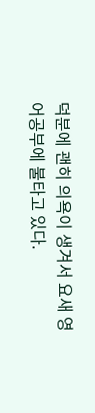덕분에 괜히 의욕이 생겨서 요새 영어공부에 불타고 있다.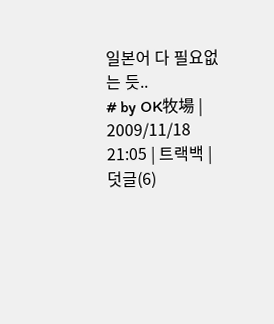일본어 다 필요없는 듯..
# by OK牧場 | 2009/11/18 21:05 | 트랙백 | 덧글(6)